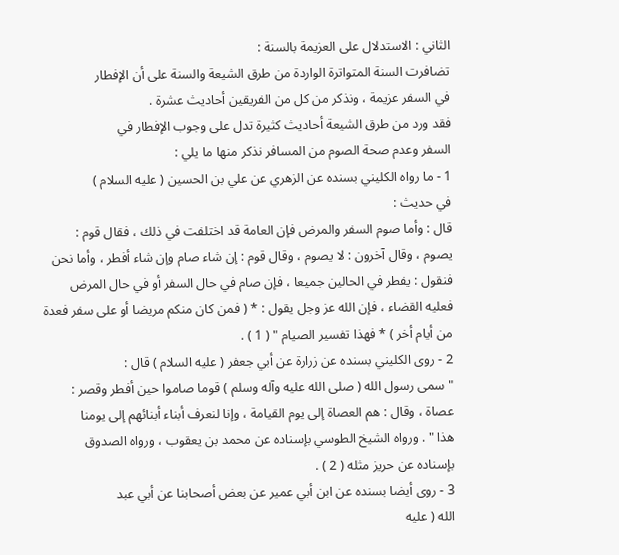الثاني : الاستدلال على العزيمة بالسنة :
تضافرت السنة المتواترة الواردة من طرق الشيعة والسنة على أن الإفطار
في السفر عزيمة ، ونذكر من كل من الفريقين أحاديث عشرة .
فقد ورد من طرق الشيعة أحاديث كثيرة تدل على وجوب الإفطار في
السفر وعدم صحة الصوم من المسافر نذكر منها ما يلي :
1 - ما رواه الكليني بسنده عن الزهري عن علي بن الحسين ( عليه السلام )
في حديث :
قال : وأما صوم السفر والمرض فإن العامة قد اختلفت في ذلك ، فقال قوم :
يصوم ، وقال آخرون : لا يصوم ، وقال قوم : إن شاء صام وإن شاء أفطر ، وأما نحن
فنقول : يفطر في الحالين جميعا ، فإن صام في حال السفر أو في حال المرض
فعليه القضاء ، فإن الله عز وجل يقول : * ( فمن كان منكم مريضا أو على سفر فعدة
من أيام أخر ) * فهذا تفسير الصيام " ( 1 ) .
2 - روى الكليني بسنده عن زرارة عن أبي جعفر ( عليه السلام ) قال :
" سمى رسول الله ( صلى الله عليه وآله وسلم ) قوما صاموا حين أفطر وقصر :
عصاة ، وقال : هم العصاة إلى يوم القيامة ، وإنا لنعرف أبناء أبنائهم إلى يومنا
هذا " . ورواه الشيخ الطوسي بإسناده عن محمد بن يعقوب ، ورواه الصدوق
بإسناده عن حريز مثله ( 2 ) .
3 - روى أيضا بسنده عن ابن أبي عمير عن بعض أصحابنا عن أبي عبد
الله ( عليه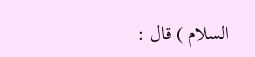السلام ) قال :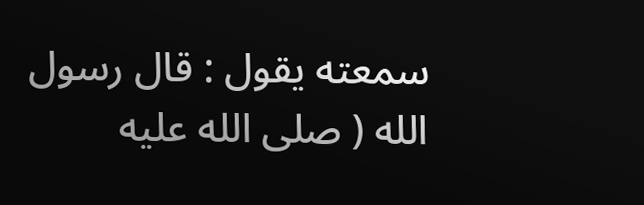سمعته يقول : قال رسول الله ( صلى الله عليه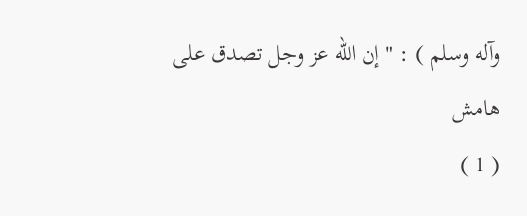وآله وسلم ) : " إن الله عز وجل تصدق على
هامش
( 1 )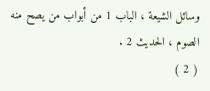وسائل الشيعة ، الباب 1 من أبواب من يصح منه الصوم ، الحديث 2 .
( 2 )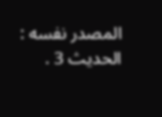المصدر نفسه : الحديث 3 .